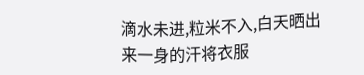滴水未进,粒米不入,白天晒出来一身的汗将衣服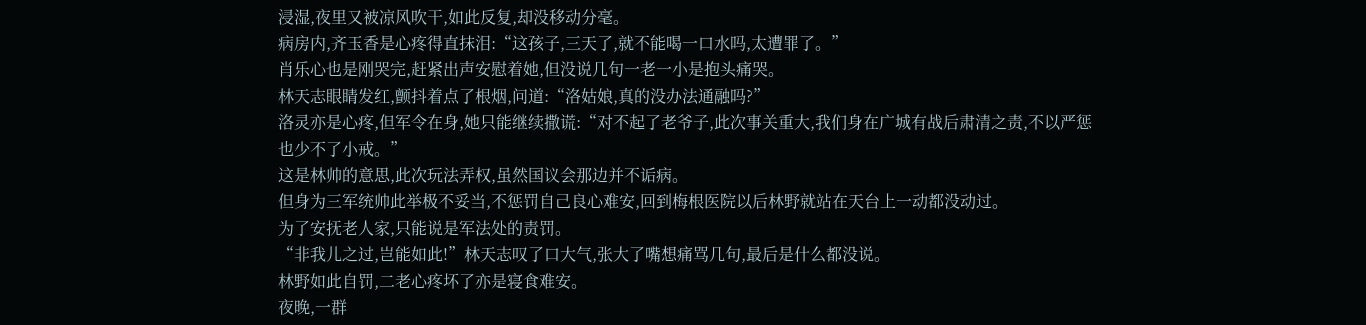浸湿,夜里又被凉风吹干,如此反复,却没移动分毫。
病房内,齐玉香是心疼得直抹泪:“这孩子,三天了,就不能喝一口水吗,太遭罪了。”
肖乐心也是刚哭完,赶紧出声安慰着她,但没说几句一老一小是抱头痛哭。
林天志眼睛发红,颤抖着点了根烟,问道:“洛姑娘,真的没办法通融吗?”
洛灵亦是心疼,但军令在身,她只能继续撒谎:“对不起了老爷子,此次事关重大,我们身在广城有战后肃清之责,不以严惩也少不了小戒。”
这是林帅的意思,此次玩法弄权,虽然国议会那边并不诟病。
但身为三军统帅此举极不妥当,不惩罚自己良心难安,回到梅根医院以后林野就站在天台上一动都没动过。
为了安抚老人家,只能说是军法处的责罚。
“非我儿之过,岂能如此!”林天志叹了口大气,张大了嘴想痛骂几句,最后是什么都没说。
林野如此自罚,二老心疼坏了亦是寝食难安。
夜晚,一群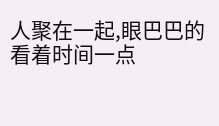人聚在一起,眼巴巴的看着时间一点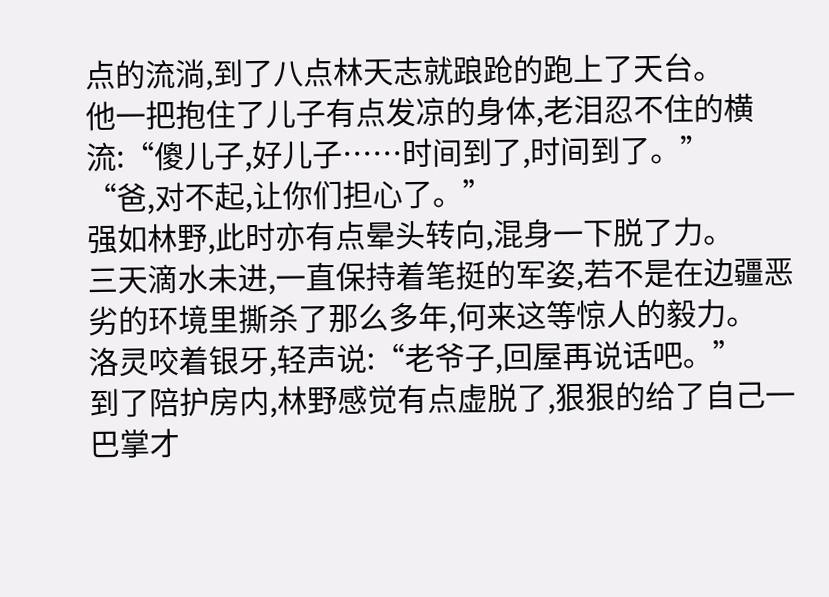点的流淌,到了八点林天志就踉跄的跑上了天台。
他一把抱住了儿子有点发凉的身体,老泪忍不住的横流:“傻儿子,好儿子……时间到了,时间到了。”
“爸,对不起,让你们担心了。”
强如林野,此时亦有点晕头转向,混身一下脱了力。
三天滴水未进,一直保持着笔挺的军姿,若不是在边疆恶劣的环境里撕杀了那么多年,何来这等惊人的毅力。
洛灵咬着银牙,轻声说:“老爷子,回屋再说话吧。”
到了陪护房内,林野感觉有点虚脱了,狠狠的给了自己一巴掌才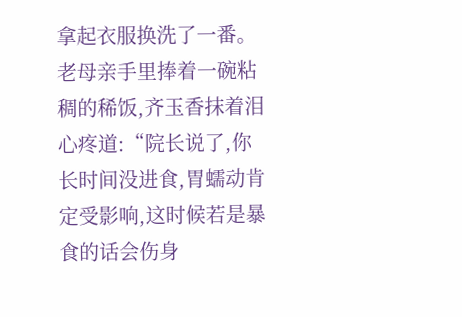拿起衣服换洗了一番。
老母亲手里捧着一碗粘稠的稀饭,齐玉香抹着泪心疼道:“院长说了,你长时间没进食,胃蠕动肯定受影响,这时候若是暴食的话会伤身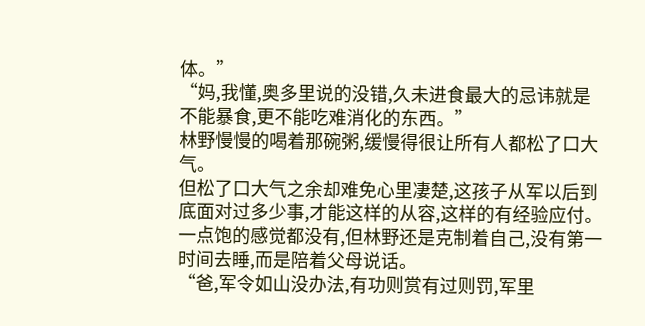体。”
“妈,我懂,奥多里说的没错,久未进食最大的忌讳就是不能暴食,更不能吃难消化的东西。”
林野慢慢的喝着那碗粥,缓慢得很让所有人都松了口大气。
但松了口大气之余却难免心里凄楚,这孩子从军以后到底面对过多少事,才能这样的从容,这样的有经验应付。
一点饱的感觉都没有,但林野还是克制着自己,没有第一时间去睡,而是陪着父母说话。
“爸,军令如山没办法,有功则赏有过则罚,军里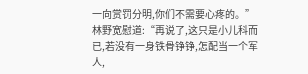一向赏罚分明,你们不需要心疼的。”
林野宽慰道:“再说了,这只是小儿科而已,若没有一身铁骨铮铮,怎配当一个军人,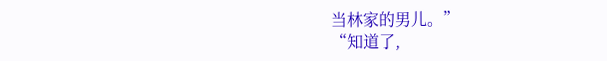当林家的男儿。”
“知道了,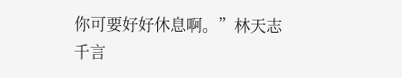你可要好好休息啊。”林天志千言